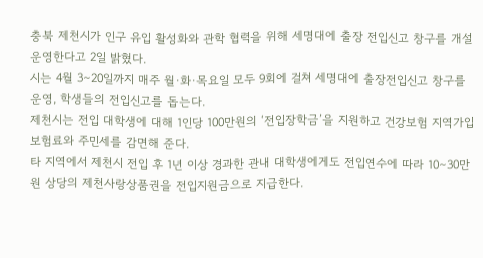충북 제천시가 인구 유입 활성화와 관학 협력을 위해 세명대에 출장 전입신고 창구를 개설 운영한다고 2일 밝혔다.
시는 4월 3∼20일까지 매주 월·화·목요일 모두 9회에 걸쳐 세명대에 출장전입신고 창구를 운영, 학생들의 전입신고를 돕는다.
제천시는 전입 대학생에 대해 1인당 100만원의 ‘전입장학금’을 지원하고 건강보험 지역가입 보험료와 주민세를 감면해 준다.
타 지역에서 제천시 전입 후 1년 이상 경과한 관내 대학생에게도 전입연수에 따라 10∼30만원 상당의 제천사랑상품권을 전입지원금으로 지급한다.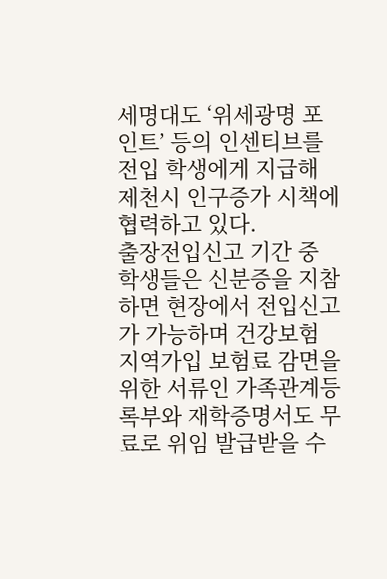세명대도 ‘위세광명 포인트’ 등의 인센티브를 전입 학생에게 지급해 제천시 인구증가 시책에 협력하고 있다.
출장전입신고 기간 중 학생들은 신분증을 지참하면 현장에서 전입신고가 가능하며 건강보험 지역가입 보험료 감면을 위한 서류인 가족관계등록부와 재학증명서도 무료로 위임 발급받을 수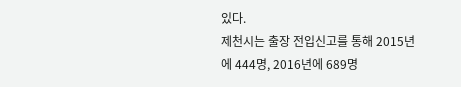있다.
제천시는 출장 전입신고를 통해 2015년에 444명, 2016년에 689명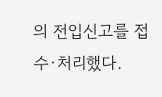의 전입신고를 접수·처리했다.